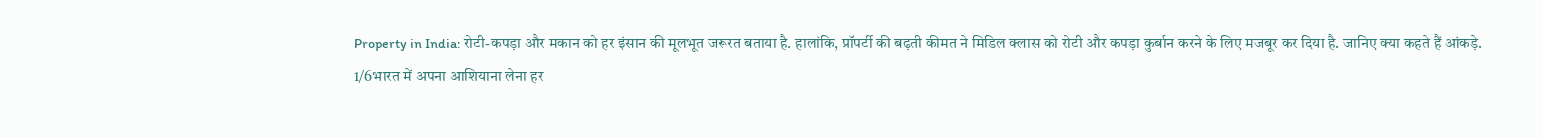Property in India: रोटी-कपड़ा और मकान को हर इंसान की मूलभूत जरूरत बताया है. हालांकि, प्रॉपर्टी की बढ़ती कीमत ने मिडिल क्लास को रोटी और कपड़ा कुर्बान करने के लिए मजबूर कर दिया है. जानिए क्या कहते हैं आंकड़े.
1/6भारत में अपना आशियाना लेना हर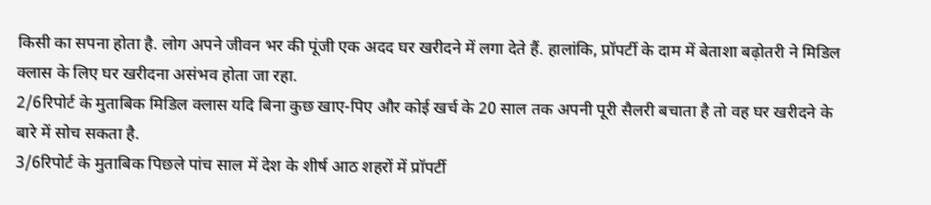किसी का सपना होता है. लोग अपने जीवन भर की पूंजी एक अदद घर खरीदने में लगा देते हैं. हालांकि, प्रॉपर्टी के दाम में बेताशा बढ़ोतरी ने मिडिल क्लास के लिए घर खरीदना असंभव होता जा रहा.
2/6रिपोर्ट के मुताबिक मिडिल क्लास यदि बिना कुछ खाए-पिए और कोई खर्च के 20 साल तक अपनी पूरी सैलरी बचाता है तो वह घर खरीदने के बारे में सोच सकता है.
3/6रिपोर्ट के मुताबिक पिछले पांच साल में देश के शीर्ष आठ शहरों में प्रॉपर्टी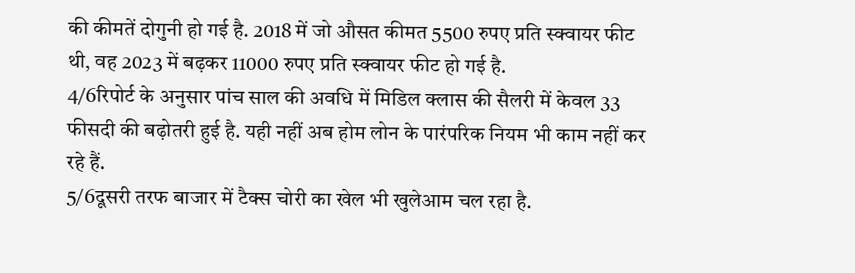की कीमतें दोगुनी हो गई है. 2018 में जो औसत कीमत 5500 रुपए प्रति स्क्वायर फीट थी, वह 2023 में बढ़कर 11000 रुपए प्रति स्क्वायर फीट हो गई है.
4/6रिपोर्ट के अनुसार पांच साल की अवधि में मिडिल क्लास की सैलरी में केवल 33 फीसदी की बढ़ोतरी हुई है. यही नहीं अब होम लोन के पारंपरिक नियम भी काम नहीं कर रहे हैं.
5/6दूसरी तरफ बाजार में टैक्स चोरी का खेल भी खुलेआम चल रहा है.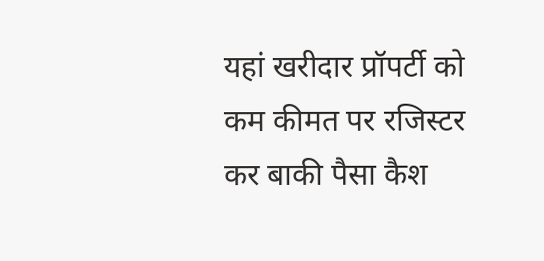यहां खरीदार प्रॉपर्टी को कम कीमत पर रजिस्टर कर बाकी पैसा कैश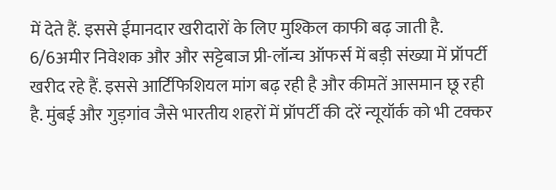में देते हैं. इससे ईमानदार खरीदारों के लिए मुश्किल काफी बढ़ जाती है.
6/6अमीर निवेशक और और सट्टेबाज प्री-लॉन्च ऑफर्स में बड़ी संख्या में प्रॉपर्टी खरीद रहे हैं. इससे आर्टिफिशियल मांग बढ़ रही है और कीमतें आसमान छू रही है. मुंबई और गुड़गांव जैसे भारतीय शहरों में प्रॉपर्टी की दरें न्यूयॉर्क को भी टक्कर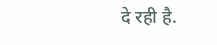दे रही है.